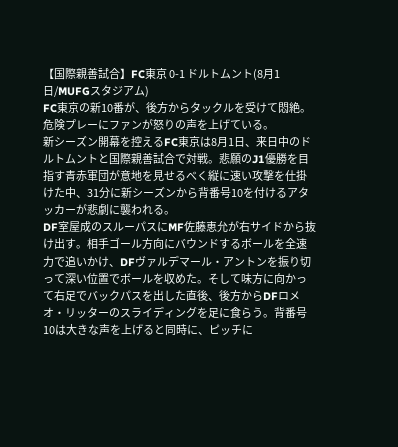【国際親善試合】FC東京 0-1 ドルトムント(8月1日/MUFGスタジアム)
FC東京の新10番が、後方からタックルを受けて悶絶。危険プレーにファンが怒りの声を上げている。
新シーズン開幕を控えるFC東京は8月1日、来日中のドルトムントと国際親善試合で対戦。悲願のJ1優勝を目指す青赤軍団が意地を見せるべく縦に速い攻撃を仕掛けた中、31分に新シーズンから背番号10を付けるアタッカーが悲劇に襲われる。
DF室屋成のスルーパスにMF佐藤恵允が右サイドから抜け出す。相手ゴール方向にバウンドするボールを全速力で追いかけ、DFヴァルデマール・アントンを振り切って深い位置でボールを収めた。そして味方に向かって右足でバックパスを出した直後、後方からDFロメオ・リッターのスライディングを足に食らう。背番号10は大きな声を上げると同時に、ピッチに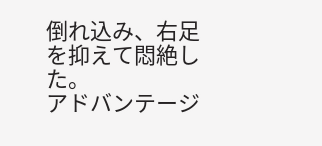倒れ込み、右足を抑えて悶絶した。
アドバンテージ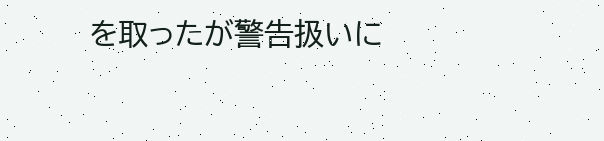を取ったが警告扱いに